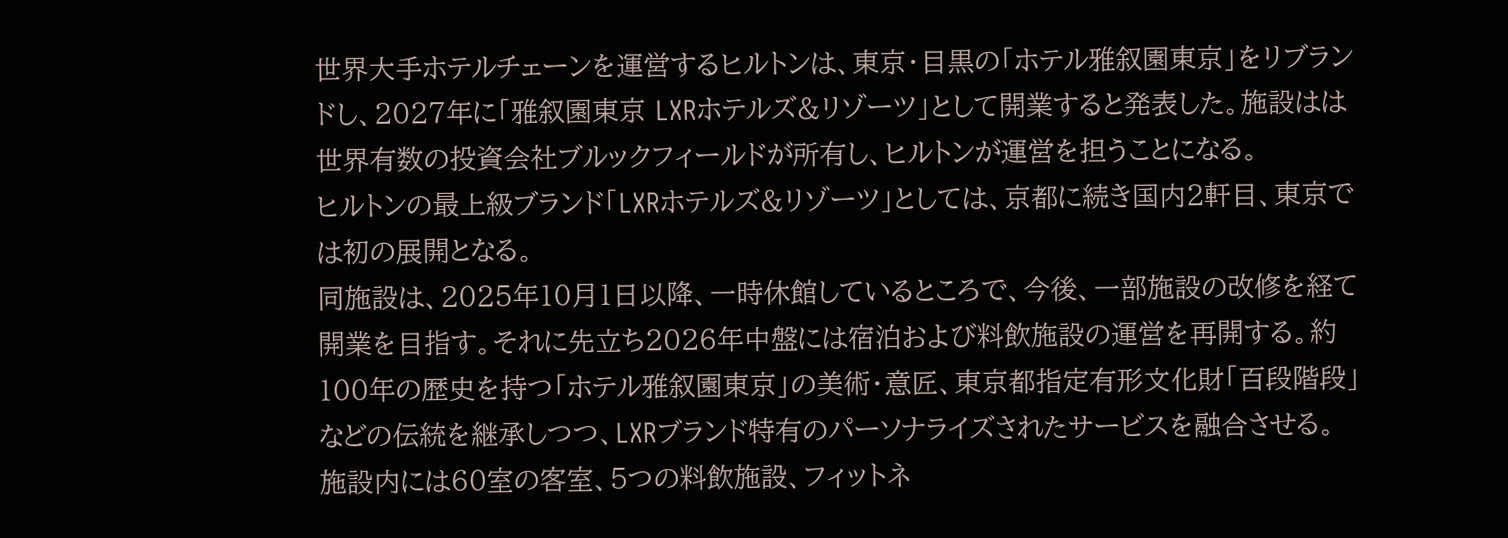世界大手ホテルチェーンを運営するヒルトンは、東京・目黒の「ホテル雅叙園東京」をリブランドし、2027年に「雅叙園東京 LXRホテルズ&リゾーツ」として開業すると発表した。施設はは世界有数の投資会社ブルックフィールドが所有し、ヒルトンが運営を担うことになる。
ヒルトンの最上級ブランド「LXRホテルズ&リゾーツ」としては、京都に続き国内2軒目、東京では初の展開となる。
同施設は、2025年10月1日以降、一時休館しているところで、今後、一部施設の改修を経て開業を目指す。それに先立ち2026年中盤には宿泊および料飲施設の運営を再開する。約100年の歴史を持つ「ホテル雅叙園東京」の美術・意匠、東京都指定有形文化財「百段階段」などの伝統を継承しつつ、LXRブランド特有のパーソナライズされたサービスを融合させる。
施設内には60室の客室、5つの料飲施設、フィットネ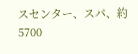スセンター、スパ、約5700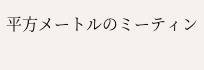平方メートルのミーティン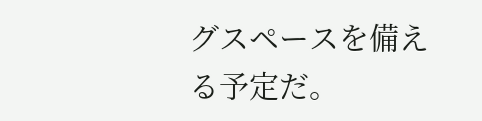グスペースを備える予定だ。